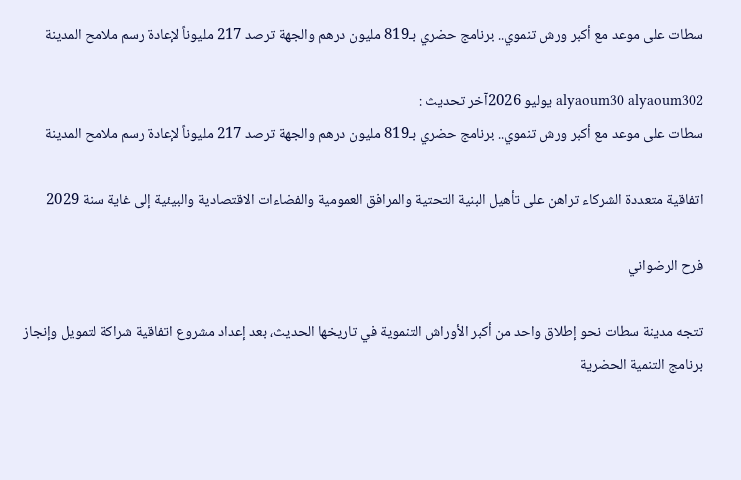سطات على موعد مع أكبر ورش تنموي.. برنامج حضري بـ819 مليون درهم والجهة ترصد 217 مليوناً لإعادة رسم ملامح المدينة

alyaoum30 alyaoum302 يوليو 2026آخر تحديث :
سطات على موعد مع أكبر ورش تنموي.. برنامج حضري بـ819 مليون درهم والجهة ترصد 217 مليوناً لإعادة رسم ملامح المدينة

اتفاقية متعددة الشركاء تراهن على تأهيل البنية التحتية والمرافق العمومية والفضاءات الاقتصادية والبيئية إلى غاية سنة 2029

فرح الرضواني

تتجه مدينة سطات نحو إطلاق واحد من أكبر الأوراش التنموية في تاريخها الحديث، بعد إعداد مشروع اتفاقية شراكة لتمويل وإنجاز برنامج التنمية الحضرية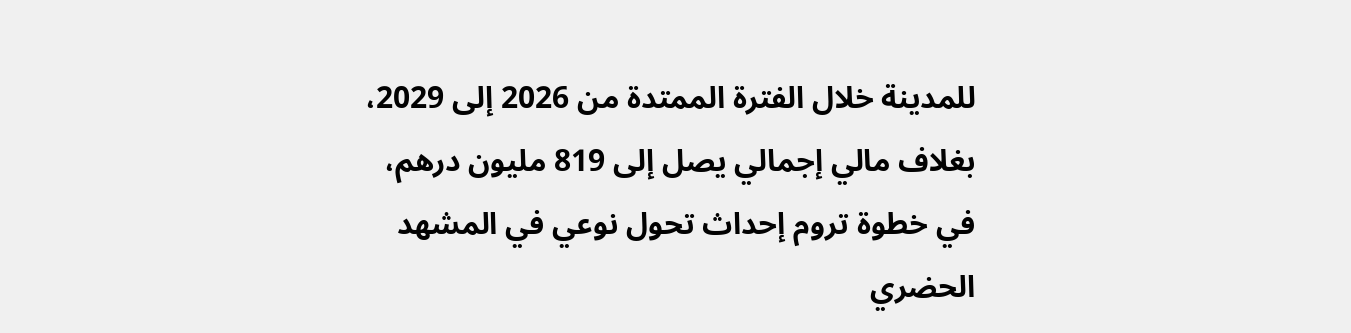للمدينة خلال الفترة الممتدة من 2026 إلى 2029، بغلاف مالي إجمالي يصل إلى 819 مليون درهم، في خطوة تروم إحداث تحول نوعي في المشهد الحضري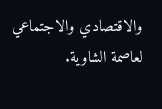والاقتصادي والاجتماعي لعاصمة الشاوية.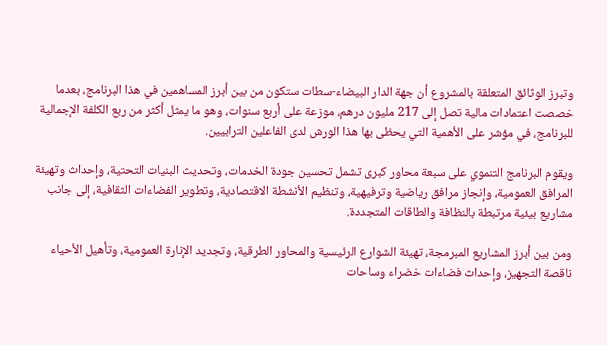وتبرز الوثائق المتعلقة بالمشروع أن جهة الدار البيضاء-سطات ستكون من بين أبرز المساهمين في هذا البرنامج، بعدما خصصت اعتمادات مالية تصل إلى 217 مليون درهم، موزعة على أربع سنوات، وهو ما يمثل أكثر من ربع الكلفة الإجمالية للبرنامج، في مؤشر على الأهمية التي يحظى بها هذا الورش لدى الفاعلين الترابيين.

ويقوم البرنامج التنموي على سبعة محاور كبرى تشمل تحسين جودة الخدمات، وتحديث البنيات التحتية، وإحداث وتهيئة المرافق العمومية، وإنجاز مرافق رياضية وترفيهية، وتنظيم الأنشطة الاقتصادية، وتطوير الفضاءات الثقافية، إلى جانب مشاريع بيئية مرتبطة بالنظافة والطاقات المتجددة.

ومن بين أبرز المشاريع المبرمجة، تهيئة الشوارع الرئيسية والمحاور الطرقية، وتجديد الإنارة العمومية، وتأهيل الأحياء ناقصة التجهيز، وإحداث فضاءات خضراء وساحات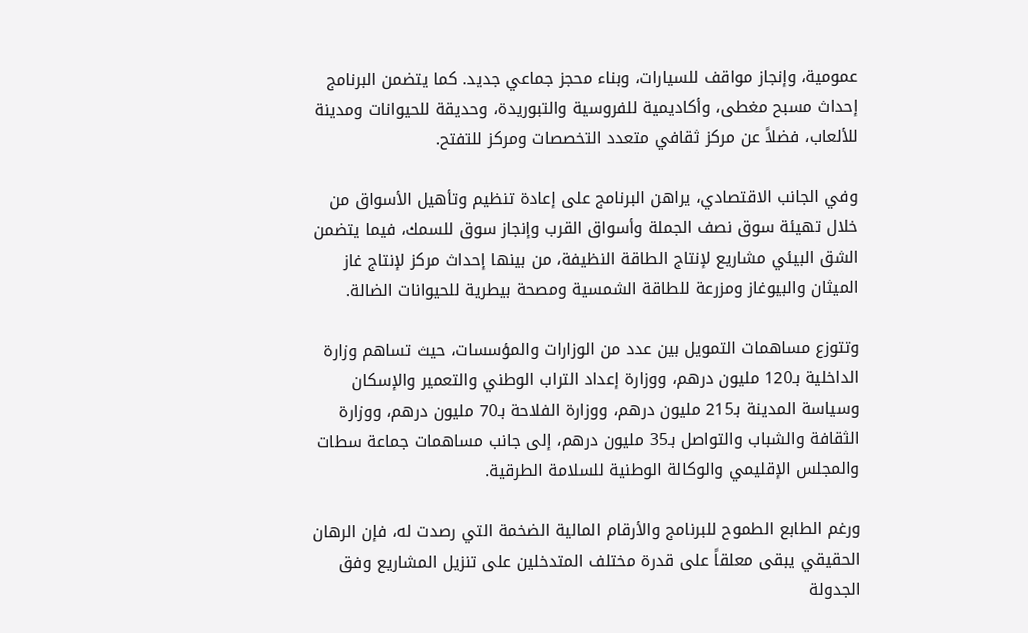عمومية، وإنجاز مواقف للسيارات، وبناء محجز جماعي جديد. كما يتضمن البرنامج إحداث مسبح مغطى، وأكاديمية للفروسية والتبوريدة، وحديقة للحيوانات ومدينة للألعاب، فضلاً عن مركز ثقافي متعدد التخصصات ومركز للتفتح.

وفي الجانب الاقتصادي، يراهن البرنامج على إعادة تنظيم وتأهيل الأسواق من خلال تهيئة سوق نصف الجملة وأسواق القرب وإنجاز سوق للسمك، فيما يتضمن الشق البيئي مشاريع لإنتاج الطاقة النظيفة، من بينها إحداث مركز لإنتاج غاز الميثان والبيوغاز ومزرعة للطاقة الشمسية ومصحة بيطرية للحيوانات الضالة.

وتتوزع مساهمات التمويل بين عدد من الوزارات والمؤسسات، حيث تساهم وزارة الداخلية بـ120 مليون درهم، ووزارة إعداد التراب الوطني والتعمير والإسكان وسياسة المدينة بـ215 مليون درهم، ووزارة الفلاحة بـ70 مليون درهم، ووزارة الثقافة والشباب والتواصل بـ35 مليون درهم، إلى جانب مساهمات جماعة سطات والمجلس الإقليمي والوكالة الوطنية للسلامة الطرقية.

ورغم الطابع الطموح للبرنامج والأرقام المالية الضخمة التي رصدت له، فإن الرهان الحقيقي يبقى معلقاً على قدرة مختلف المتدخلين على تنزيل المشاريع وفق الجدولة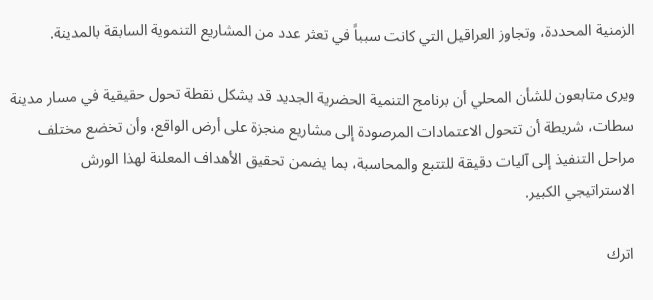الزمنية المحددة، وتجاوز العراقيل التي كانت سبباً في تعثر عدد من المشاريع التنموية السابقة بالمدينة.

ويرى متابعون للشأن المحلي أن برنامج التنمية الحضرية الجديد قد يشكل نقطة تحول حقيقية في مسار مدينة سطات، شريطة أن تتحول الاعتمادات المرصودة إلى مشاريع منجزة على أرض الواقع، وأن تخضع مختلف مراحل التنفيذ إلى آليات دقيقة للتتبع والمحاسبة، بما يضمن تحقيق الأهداف المعلنة لهذا الورش الاستراتيجي الكبير.

اترك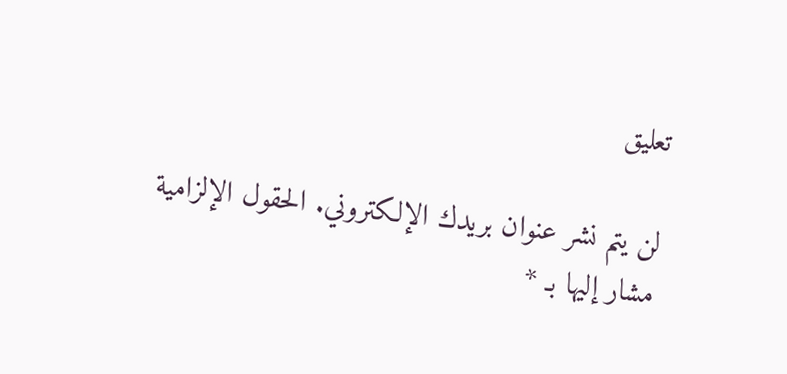تعليق

لن يتم نشر عنوان بريدك الإلكتروني. الحقول الإلزامية مشار إليها بـ *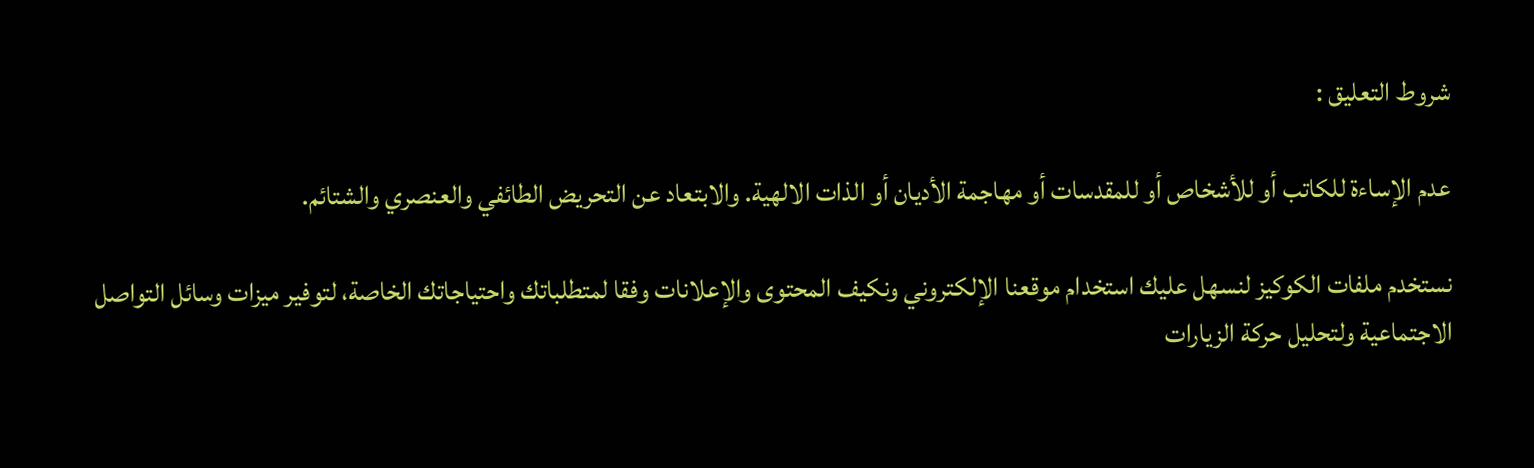شروط التعليق :

عدم الإساءة للكاتب أو للأشخاص أو للمقدسات أو مهاجمة الأديان أو الذات الالهية. والابتعاد عن التحريض الطائفي والعنصري والشتائم.

نستخدم ملفات الكوكيز لنسهل عليك استخدام موقعنا الإلكتروني ونكيف المحتوى والإعلانات وفقا لمتطلباتك واحتياجاتك الخاصة، لتوفير ميزات وسائل التواصل الاجتماعية ولتحليل حركة الزيارات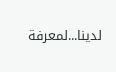لدينا...لمعرفة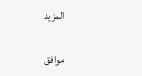المزيد

موافق